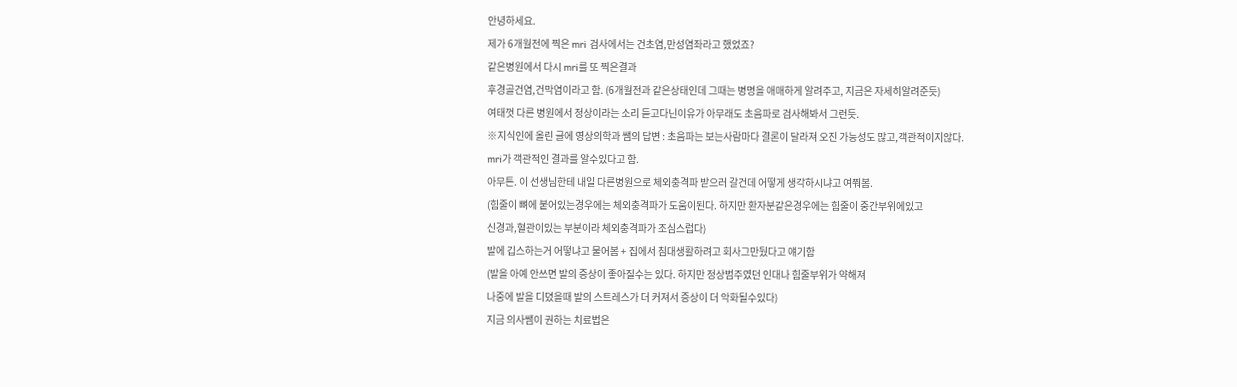안녕하세요.
제가 6개월전에 찍은 mri 검사에서는 건초염,만성염좌라고 했었죠?
같은병원에서 다시 mri를 또 찍은결과
후경골건염,건막염이라고 함. (6개월전과 같은상태인데 그때는 병명을 애매하게 알려주고, 지금은 자세히알려준듯)
여태껏 다른 병원에서 정상이라는 소리 듣고다닌이유가 아무래도 초음파로 검사해봐서 그런듯.
※지식인에 올린 글에 영상의학과 쌤의 답변 : 초음파는 보는사람마다 결론이 달라져 오진 가능성도 많고,객관적이지않다.
mri가 객관적인 결과를 알수있다고 함.
아무튼. 이 선생님한테 내일 다른병원으로 체외충격파 받으러 갈건데 어떻게 생각하시냐고 여쭤봄.
(힘줄이 뼈에 붙어있는경우에는 체외충격파가 도움이된다. 하지만 환자분같은경우에는 힘줄이 중간부위에있고
신경과,혈관이있는 부분이라 체외충격파가 조심스럽다)
발에 깁스하는거 어떻냐고 물어봄 + 집에서 침대생활하려고 회사그만뒀다고 얘기함
(발을 아예 안쓰면 발의 증상이 좋아질수는 있다. 하지만 정상범주였던 인대나 힘줄부위가 약해져
나중에 발을 디뎠을때 발의 스트레스가 더 커져서 증상이 더 악화될수있다)
지금 의사쌤이 권하는 치료법은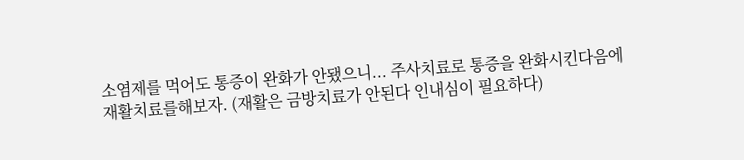소염제를 먹어도 통증이 완화가 안됐으니... 주사치료로 통증을 완화시킨다음에
재활치료를해보자. (재활은 금방치료가 안된다 인내심이 필요하다)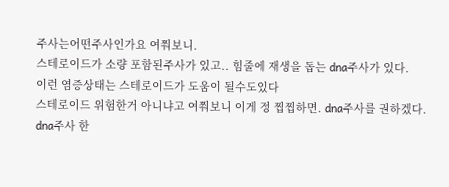주사는어떤주사인가요 여쭤보니.
스테로이드가 소량 포함된주사가 있고.. 힘줄에 재생을 돕는 dna주사가 있다.
이런 염증상태는 스테로이드가 도움이 될수도있다
스테로이드 위험한거 아니냐고 여쭤보니 이게 정 찝찝하면. dna주사를 권하겠다.
dna주사 한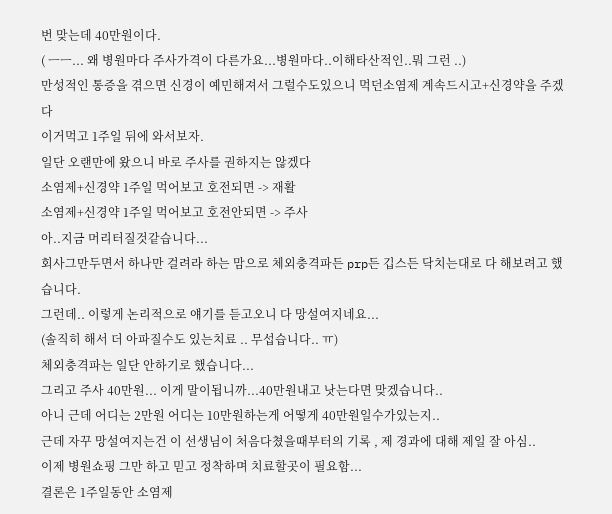번 맞는데 40만원이다.
( ㅡㅡ... 왜 병원마다 주사가격이 다른가요...병원마다..이해타산적인..뭐 그런 ..)
만성적인 통증을 겪으면 신경이 예민해져서 그럴수도있으니 먹던소염제 계속드시고+신경약을 주겠다
이거먹고 1주일 뒤에 와서보자.
일단 오랜만에 왔으니 바로 주사를 권하지는 않겠다
소염제+신경약 1주일 먹어보고 호전되면 -> 재활
소염제+신경약 1주일 먹어보고 호전안되면 -> 주사
아..지금 머리터질것같습니다...
회사그만두면서 하나만 걸려라 하는 맘으로 체외충격파든 prp든 깁스든 닥치는대로 다 해보려고 했습니다.
그런데.. 이렇게 논리적으로 얘기를 듣고오니 다 망설여지네요...
(솔직히 해서 더 아파질수도 있는치료 .. 무섭습니다.. ㅠ)
체외충격파는 일단 안하기로 했습니다...
그리고 주사 40만원... 이게 말이됩니까...40만원내고 낫는다면 맞겠습니다..
아니 근데 어디는 2만원 어디는 10만원하는게 어떻게 40만원일수가있는지..
근데 자꾸 망설여지는건 이 선생님이 처음다쳤을때부터의 기록 , 제 경과에 대해 제일 잘 아심..
이제 병원쇼핑 그만 하고 믿고 정착하며 치료할곳이 필요함...
결론은 1주일동안 소염제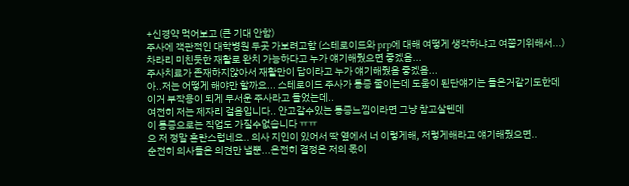+신경약 먹어보고 (큰 기대 안함)
주사에 객관적인 대학병원 두곳 가보려고함 (스테로이드와 prp에 대해 여떻게 생각하냐고 여쭙기위해서...)
차라리 미친듯한 재활로 완치 가능하다고 누가 얘기해줬으면 좋겠음...
주사치료가 존재하지않아서 재활만이 답이라고 누가 얘기해줬음 좋겠음...
아..저는 어떻게 해야만 할까요... 스테로이드 주사가 통증 줄이는데 도움이 된단얘기는 들은거같기도한데
이거 부작용이 되게 무서운 주사라고 들었는데..
여전히 저는 제자리 걸음입니다.. 안고갈수있는 통증느낌이라면 그냥 참고살텐데
이 통증으로는 직업도 가질수없습니다 ㅠㅠ
으 저 정말 혼란스럽네요.. 의사 지인이 있어서 딱 옆에서 너 이렇게해, 저렇게해라고 얘기해줬으면..
순전히 의사들은 의견만 낼뿐...온전히 결정은 저의 몫이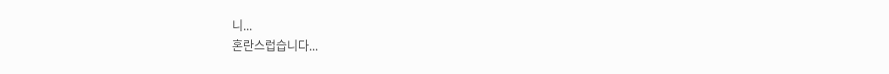니...
혼란스럽습니다...